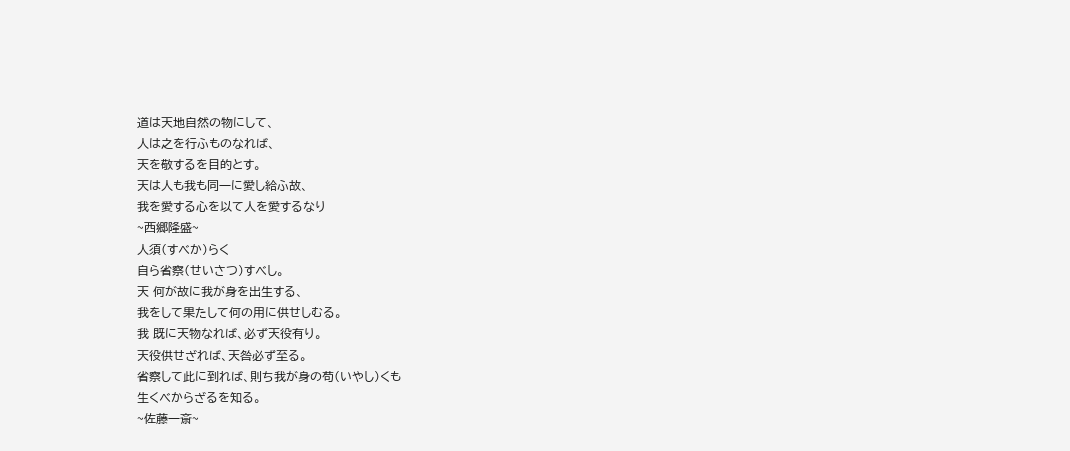道は天地自然の物にして、
人は之を行ふものなれば、
天を敬するを目的とす。
天は人も我も同一に愛し給ふ故、
我を愛する心を以て人を愛するなり
~西郷隆盛~
人須(すべか)らく
自ら省察(せいさつ)すべし。
天 何が故に我が身を出生する、
我をして果たして何の用に供せしむる。
我 既に天物なれば、必ず天役有り。
天役供せざれば、天咎必ず至る。
省察して此に到れば、則ち我が身の苟(いやし)くも
生くべからざるを知る。
~佐藤一斎~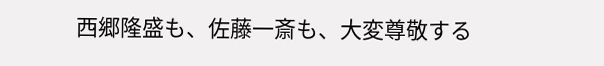西郷隆盛も、佐藤一斎も、大変尊敬する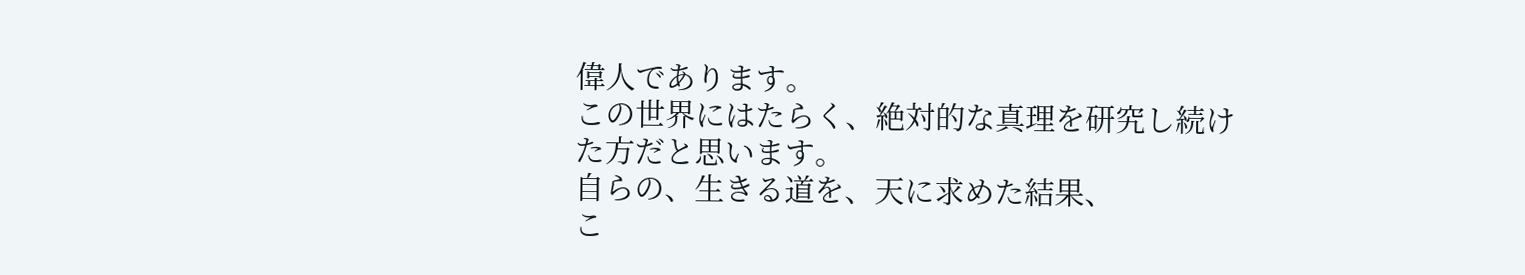偉人であります。
この世界にはたらく、絶対的な真理を研究し続けた方だと思います。
自らの、生きる道を、天に求めた結果、
こ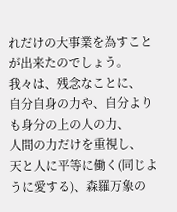れだけの大事業を為すことが出来たのでしょう。
我々は、残念なことに、
自分自身の力や、自分よりも身分の上の人の力、
人間の力だけを重視し、
天と人に平等に働く(同じように愛する)、森羅万象の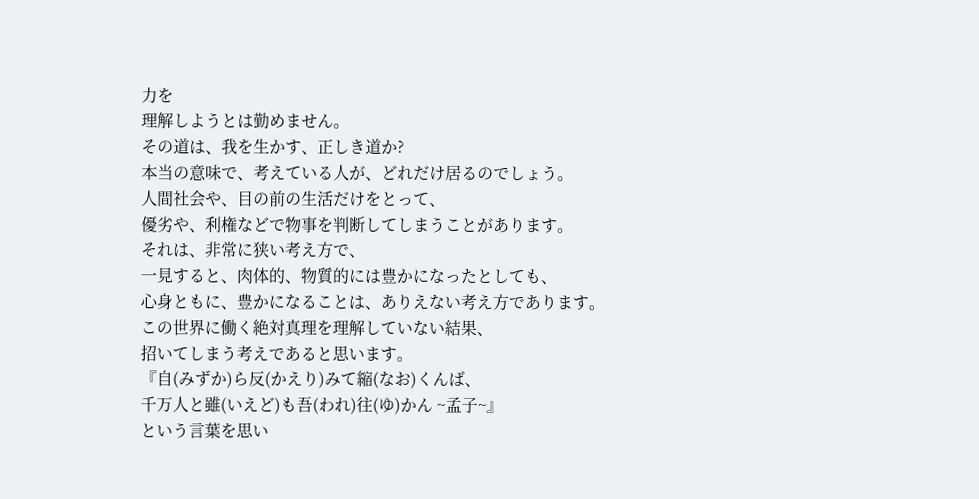力を
理解しようとは勤めません。
その道は、我を生かす、正しき道か?
本当の意味で、考えている人が、どれだけ居るのでしょう。
人間社会や、目の前の生活だけをとって、
優劣や、利権などで物事を判断してしまうことがあります。
それは、非常に狭い考え方で、
一見すると、肉体的、物質的には豊かになったとしても、
心身ともに、豊かになることは、ありえない考え方であります。
この世界に働く絶対真理を理解していない結果、
招いてしまう考えであると思います。
『自(みずか)ら反(かえり)みて縮(なお)くんば、
千万人と雖(いえど)も吾(われ)往(ゆ)かん ~孟子~』
という言葉を思い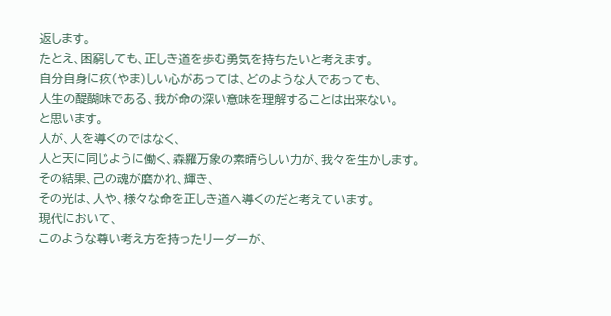返します。
たとえ、困窮しても、正しき道を歩む勇気を持ちたいと考えます。
自分自身に疚(やま)しい心があっては、どのような人であっても、
人生の醍醐味である、我が命の深い意味を理解することは出来ない。
と思います。
人が、人を導くのではなく、
人と天に同じように働く、森羅万象の素晴らしい力が、我々を生かします。
その結果、己の魂が磨かれ、輝き、
その光は、人や、様々な命を正しき道へ導くのだと考えています。
現代において、
このような尊い考え方を持ったリーダーが、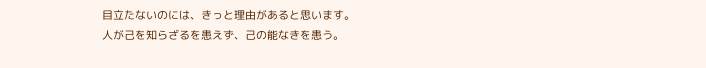目立たないのには、きっと理由があると思います。
人が己を知らざるを患えず、己の能なきを患う。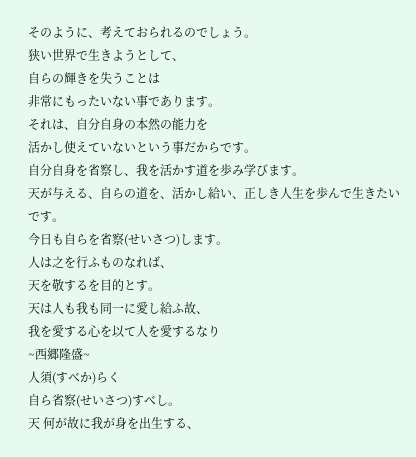そのように、考えておられるのでしょう。
狭い世界で生きようとして、
自らの輝きを失うことは
非常にもったいない事であります。
それは、自分自身の本然の能力を
活かし使えていないという事だからです。
自分自身を省察し、我を活かす道を歩み学びます。
天が与える、自らの道を、活かし給い、正しき人生を歩んで生きたいです。
今日も自らを省察(せいさつ)します。
人は之を行ふものなれば、
天を敬するを目的とす。
天は人も我も同一に愛し給ふ故、
我を愛する心を以て人を愛するなり
~西郷隆盛~
人須(すべか)らく
自ら省察(せいさつ)すべし。
天 何が故に我が身を出生する、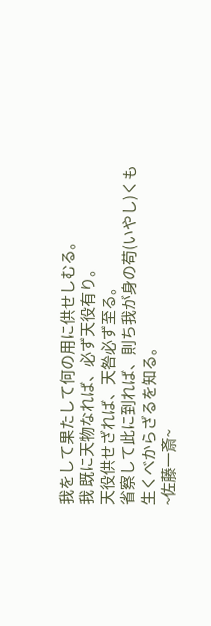我をして果たして何の用に供せしむる。
我 既に天物なれば、必ず天役有り。
天役供せざれば、天咎必ず至る。
省察して此に到れば、則ち我が身の苟(いやし)くも
生くべからざるを知る。
~佐藤一斎~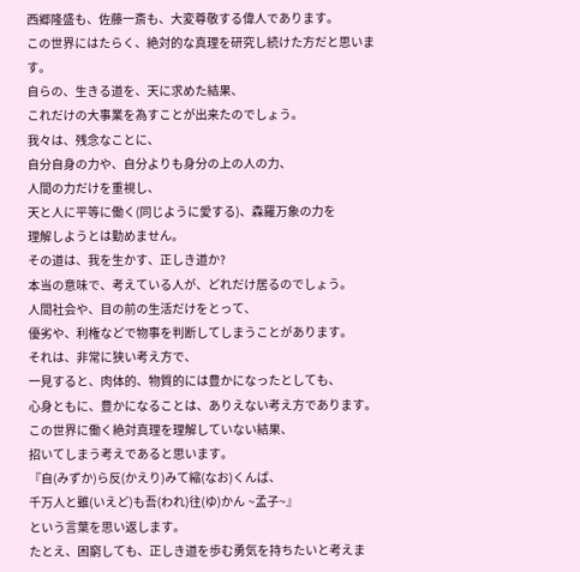西郷隆盛も、佐藤一斎も、大変尊敬する偉人であります。
この世界にはたらく、絶対的な真理を研究し続けた方だと思います。
自らの、生きる道を、天に求めた結果、
これだけの大事業を為すことが出来たのでしょう。
我々は、残念なことに、
自分自身の力や、自分よりも身分の上の人の力、
人間の力だけを重視し、
天と人に平等に働く(同じように愛する)、森羅万象の力を
理解しようとは勤めません。
その道は、我を生かす、正しき道か?
本当の意味で、考えている人が、どれだけ居るのでしょう。
人間社会や、目の前の生活だけをとって、
優劣や、利権などで物事を判断してしまうことがあります。
それは、非常に狭い考え方で、
一見すると、肉体的、物質的には豊かになったとしても、
心身ともに、豊かになることは、ありえない考え方であります。
この世界に働く絶対真理を理解していない結果、
招いてしまう考えであると思います。
『自(みずか)ら反(かえり)みて縮(なお)くんば、
千万人と雖(いえど)も吾(われ)往(ゆ)かん ~孟子~』
という言葉を思い返します。
たとえ、困窮しても、正しき道を歩む勇気を持ちたいと考えま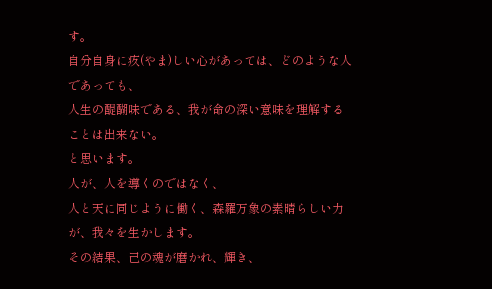す。
自分自身に疚(やま)しい心があっては、どのような人であっても、
人生の醍醐味である、我が命の深い意味を理解することは出来ない。
と思います。
人が、人を導くのではなく、
人と天に同じように働く、森羅万象の素晴らしい力が、我々を生かします。
その結果、己の魂が磨かれ、輝き、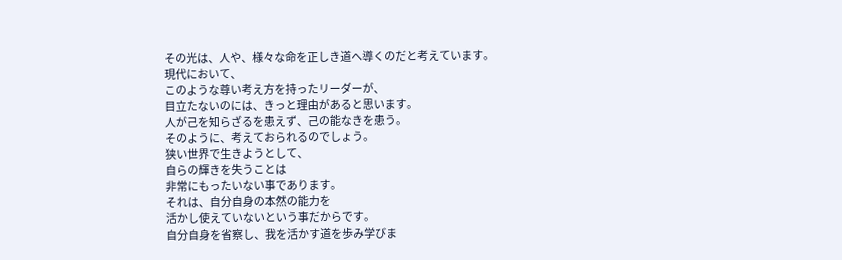その光は、人や、様々な命を正しき道へ導くのだと考えています。
現代において、
このような尊い考え方を持ったリーダーが、
目立たないのには、きっと理由があると思います。
人が己を知らざるを患えず、己の能なきを患う。
そのように、考えておられるのでしょう。
狭い世界で生きようとして、
自らの輝きを失うことは
非常にもったいない事であります。
それは、自分自身の本然の能力を
活かし使えていないという事だからです。
自分自身を省察し、我を活かす道を歩み学びま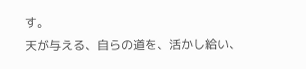す。
天が与える、自らの道を、活かし給い、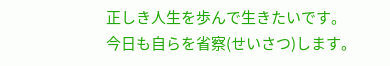正しき人生を歩んで生きたいです。
今日も自らを省察(せいさつ)します。